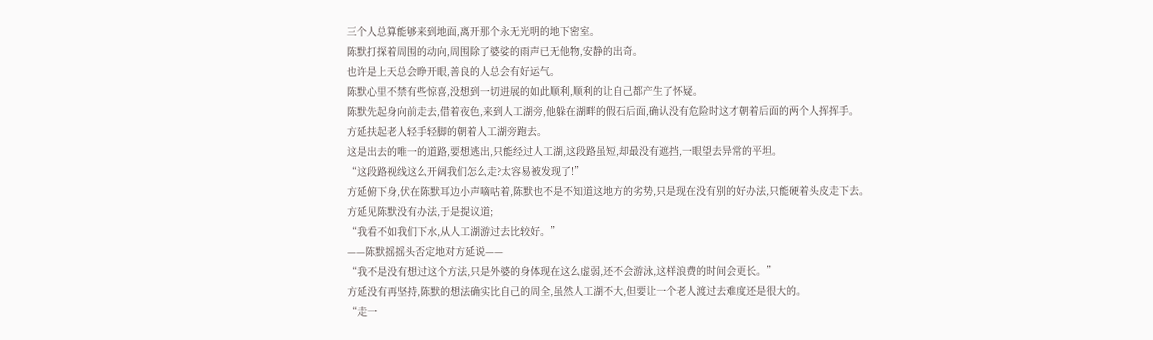三个人总算能够来到地面,离开那个永无光明的地下密室。
陈默打探着周围的动向,周围除了婆娑的雨声已无他物,安静的出奇。
也许是上天总会睁开眼,善良的人总会有好运气。
陈默心里不禁有些惊喜,没想到一切进展的如此顺利,顺利的让自己都产生了怀疑。
陈默先起身向前走去,借着夜色,来到人工湖旁,他躲在湖畔的假石后面,确认没有危险时这才朝着后面的两个人挥挥手。
方延扶起老人轻手轻脚的朝着人工湖旁跑去。
这是出去的唯一的道路,要想逃出,只能经过人工湖,这段路虽短,却最没有遮挡,一眼望去异常的平坦。
“这段路视线这么开阔我们怎么走?太容易被发现了!”
方延俯下身,伏在陈默耳边小声嘀咕着,陈默也不是不知道这地方的劣势,只是现在没有别的好办法,只能硬着头皮走下去。
方延见陈默没有办法,于是提议道;
“我看不如我们下水,从人工湖游过去比较好。”
——陈默摇摇头否定地对方延说——
“我不是没有想过这个方法,只是外婆的身体现在这么虚弱,还不会游泳,这样浪费的时间会更长。”
方延没有再坚持,陈默的想法确实比自己的周全,虽然人工湖不大,但要让一个老人渡过去难度还是很大的。
“走一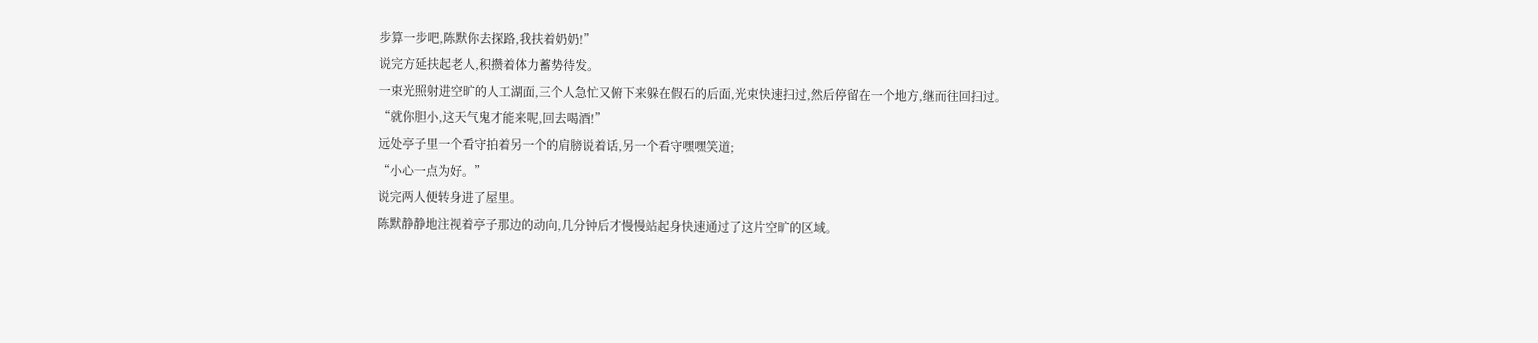步算一步吧,陈默你去探路,我扶着奶奶!”
说完方延扶起老人,积攒着体力蓄势待发。
一束光照射进空旷的人工湖面,三个人急忙又俯下来躲在假石的后面,光束快速扫过,然后停留在一个地方,继而往回扫过。
“就你胆小,这天气鬼才能来呢,回去喝酒!”
远处亭子里一个看守拍着另一个的肩膀说着话,另一个看守嘿嘿笑道;
“小心一点为好。”
说完两人便转身进了屋里。
陈默静静地注视着亭子那边的动向,几分钟后才慢慢站起身快速通过了这片空旷的区域。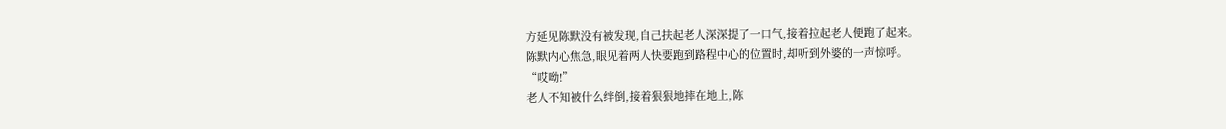方延见陈默没有被发现,自己扶起老人深深提了一口气,接着拉起老人便跑了起来。
陈默内心焦急,眼见着两人快要跑到路程中心的位置时,却听到外婆的一声惊呼。
“哎呦!”
老人不知被什么绊倒,接着狠狠地摔在地上,陈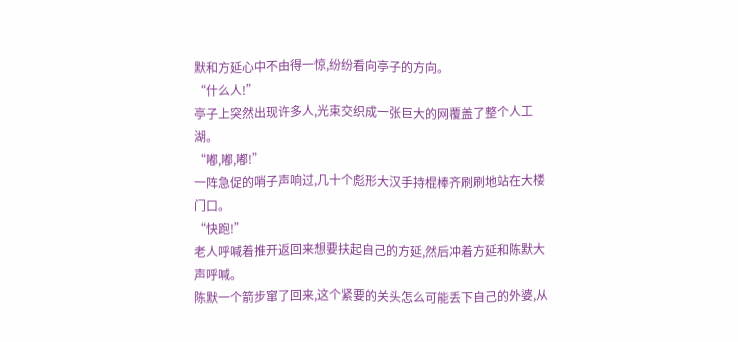默和方延心中不由得一惊,纷纷看向亭子的方向。
“什么人!”
亭子上突然出现许多人,光束交织成一张巨大的网覆盖了整个人工湖。
“嘟,嘟,嘟!”
一阵急促的哨子声响过,几十个彪形大汉手持棍棒齐刷刷地站在大楼门口。
“快跑!”
老人呼喊着推开返回来想要扶起自己的方延,然后冲着方延和陈默大声呼喊。
陈默一个箭步窜了回来,这个紧要的关头怎么可能丢下自己的外婆,从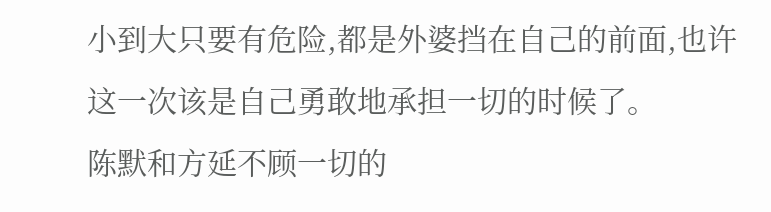小到大只要有危险,都是外婆挡在自己的前面,也许这一次该是自己勇敢地承担一切的时候了。
陈默和方延不顾一切的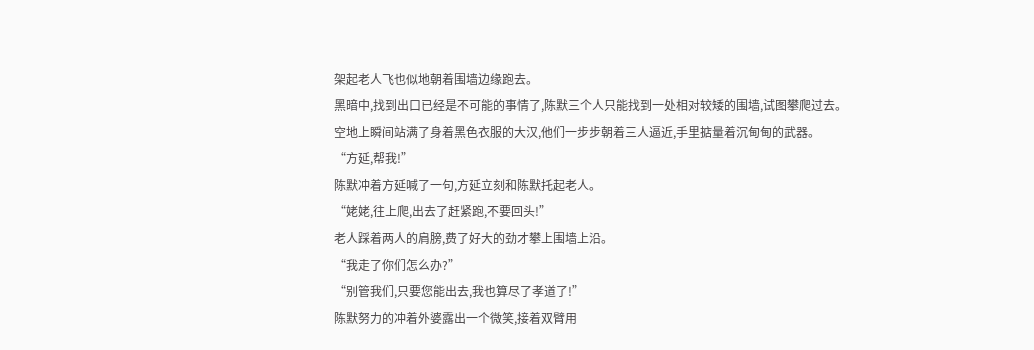架起老人飞也似地朝着围墙边缘跑去。
黑暗中,找到出口已经是不可能的事情了,陈默三个人只能找到一处相对较矮的围墙,试图攀爬过去。
空地上瞬间站满了身着黑色衣服的大汉,他们一步步朝着三人逼近,手里掂量着沉甸甸的武器。
“方延,帮我!”
陈默冲着方延喊了一句,方延立刻和陈默托起老人。
“姥姥,往上爬,出去了赶紧跑,不要回头!”
老人踩着两人的肩膀,费了好大的劲才攀上围墙上沿。
“我走了你们怎么办?”
“别管我们,只要您能出去,我也算尽了孝道了!”
陈默努力的冲着外婆露出一个微笑,接着双臂用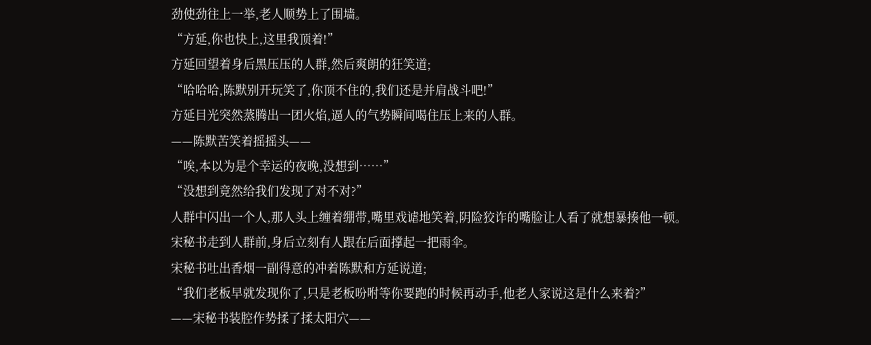劲使劲往上一举,老人顺势上了围墙。
“方延,你也快上,这里我顶着!”
方延回望着身后黑压压的人群,然后爽朗的狂笑道;
“哈哈哈,陈默别开玩笑了,你顶不住的,我们还是并肩战斗吧!”
方延目光突然蒸腾出一团火焰,逼人的气势瞬间喝住压上来的人群。
——陈默苦笑着摇摇头——
“唉,本以为是个幸运的夜晚,没想到……”
“没想到竟然给我们发现了对不对?”
人群中闪出一个人,那人头上缠着绷带,嘴里戏谑地笑着,阴险狡诈的嘴脸让人看了就想暴揍他一顿。
宋秘书走到人群前,身后立刻有人跟在后面撑起一把雨伞。
宋秘书吐出香烟一副得意的冲着陈默和方延说道;
“我们老板早就发现你了,只是老板吩咐等你要跑的时候再动手,他老人家说这是什么来着?”
——宋秘书装腔作势揉了揉太阳穴——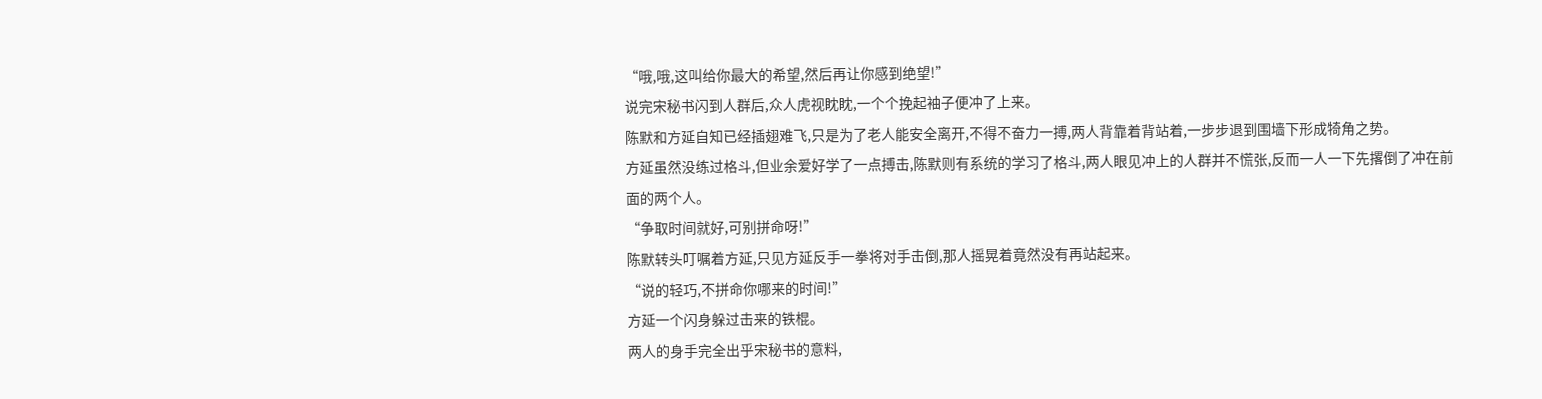“哦,哦,这叫给你最大的希望,然后再让你感到绝望!”
说完宋秘书闪到人群后,众人虎视眈眈,一个个挽起袖子便冲了上来。
陈默和方延自知已经插翅难飞,只是为了老人能安全离开,不得不奋力一搏,两人背靠着背站着,一步步退到围墙下形成犄角之势。
方延虽然没练过格斗,但业余爱好学了一点搏击,陈默则有系统的学习了格斗,两人眼见冲上的人群并不慌张,反而一人一下先撂倒了冲在前面的两个人。
“争取时间就好,可别拼命呀!”
陈默转头叮嘱着方延,只见方延反手一拳将对手击倒,那人摇晃着竟然没有再站起来。
“说的轻巧,不拼命你哪来的时间!”
方延一个闪身躲过击来的铁棍。
两人的身手完全出乎宋秘书的意料,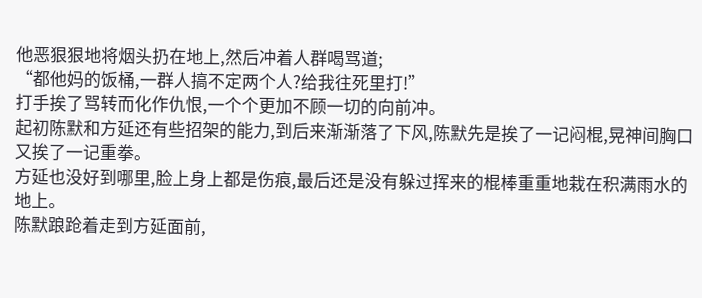他恶狠狠地将烟头扔在地上,然后冲着人群喝骂道;
“都他妈的饭桶,一群人搞不定两个人?给我往死里打!”
打手挨了骂转而化作仇恨,一个个更加不顾一切的向前冲。
起初陈默和方延还有些招架的能力,到后来渐渐落了下风,陈默先是挨了一记闷棍,晃神间胸口又挨了一记重拳。
方延也没好到哪里,脸上身上都是伤痕,最后还是没有躲过挥来的棍棒重重地栽在积满雨水的地上。
陈默踉跄着走到方延面前,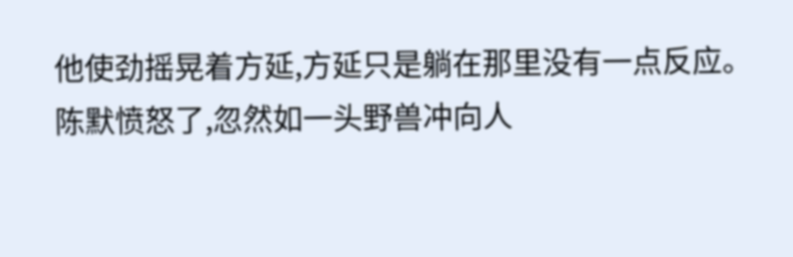他使劲摇晃着方延,方延只是躺在那里没有一点反应。
陈默愤怒了,忽然如一头野兽冲向人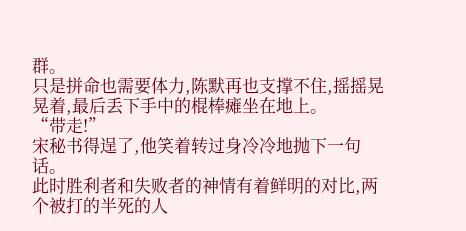群。
只是拼命也需要体力,陈默再也支撑不住,摇摇晃晃着,最后丢下手中的棍棒瘫坐在地上。
“带走!”
宋秘书得逞了,他笑着转过身冷冷地抛下一句话。
此时胜利者和失败者的神情有着鲜明的对比,两个被打的半死的人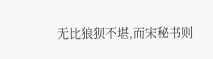无比狼狈不堪,而宋秘书则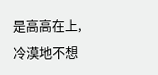是高高在上,冷漠地不想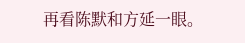再看陈默和方延一眼。